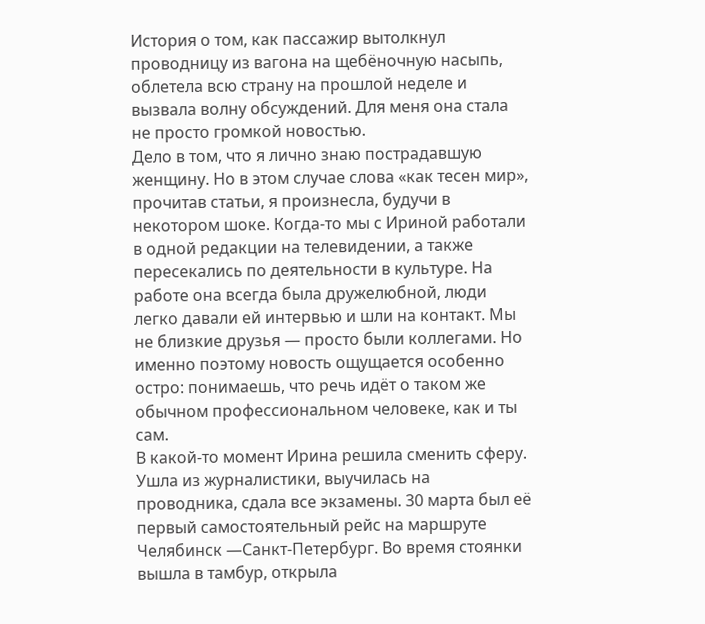История о том, как пассажир вытолкнул проводницу из вагона на щебёночную насыпь, облетела всю страну на прошлой неделе и вызвала волну обсуждений. Для меня она стала не просто громкой новостью.
Дело в том, что я лично знаю пострадавшую женщину. Но в этом случае слова «как тесен мир», прочитав статьи, я произнесла, будучи в некотором шоке. Когда-то мы с Ириной работали в одной редакции на телевидении, а также пересекались по деятельности в культуре. На работе она всегда была дружелюбной, люди легко давали ей интервью и шли на контакт. Мы не близкие друзья — просто были коллегами. Но именно поэтому новость ощущается особенно остро: понимаешь, что речь идёт о таком же обычном профессиональном человеке, как и ты сам.
В какой-то момент Ирина решила сменить сферу. Ушла из журналистики, выучилась на проводника, сдала все экзамены. 30 марта был её первый самостоятельный рейс на маршруте Челябинск —Санкт-Петербург. Во время стоянки вышла в тамбур, открыла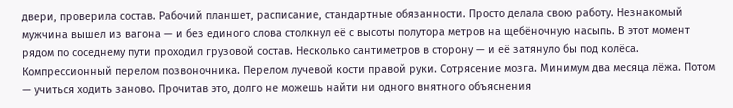двери, проверила состав. Рабочий планшет, расписание, стандартные обязанности. Просто делала свою работу. Незнакомый мужчина вышел из вагона — и без единого слова столкнул её с высоты полутора метров на щебёночную насыпь. В этот момент рядом по соседнему пути проходил грузовой состав. Несколько сантиметров в сторону — и её затянуло бы под колёса.
Компрессионный перелом позвоночника. Перелом лучевой кости правой руки. Сотрясение мозга. Минимум два месяца лёжа. Потом — учиться ходить заново. Прочитав это, долго не можешь найти ни одного внятного объяснения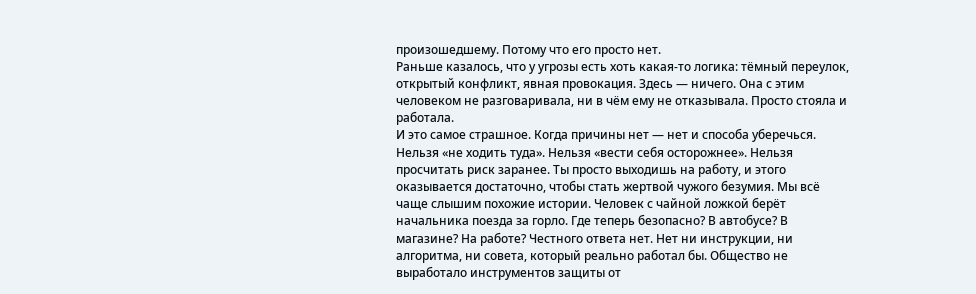произошедшему. Потому что его просто нет.
Раньше казалось, что у угрозы есть хоть какая-то логика: тёмный переулок, открытый конфликт, явная провокация. Здесь — ничего. Она с этим человеком не разговаривала, ни в чём ему не отказывала. Просто стояла и работала.
И это самое страшное. Когда причины нет — нет и способа уберечься. Нельзя «не ходить туда». Нельзя «вести себя осторожнее». Нельзя просчитать риск заранее. Ты просто выходишь на работу, и этого оказывается достаточно, чтобы стать жертвой чужого безумия. Мы всё чаще слышим похожие истории. Человек с чайной ложкой берёт начальника поезда за горло. Где теперь безопасно? В автобусе? В магазине? На работе? Честного ответа нет. Нет ни инструкции, ни алгоритма, ни совета, который реально работал бы. Общество не выработало инструментов защиты от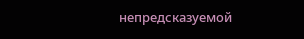непредсказуемой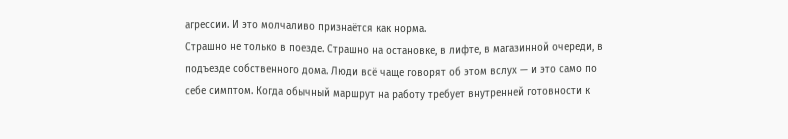агрессии. И это молчаливо признаётся как норма.
Страшно не только в поезде. Страшно на остановке, в лифте, в магазинной очереди, в подъезде собственного дома. Люди всё чаще говорят об этом вслух — и это само по себе симптом. Когда обычный маршрут на работу требует внутренней готовности к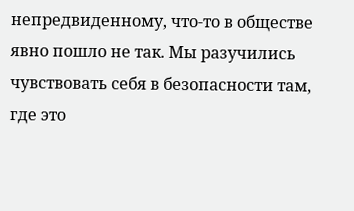непредвиденному, что-то в обществе явно пошло не так. Мы разучились чувствовать себя в безопасности там, где это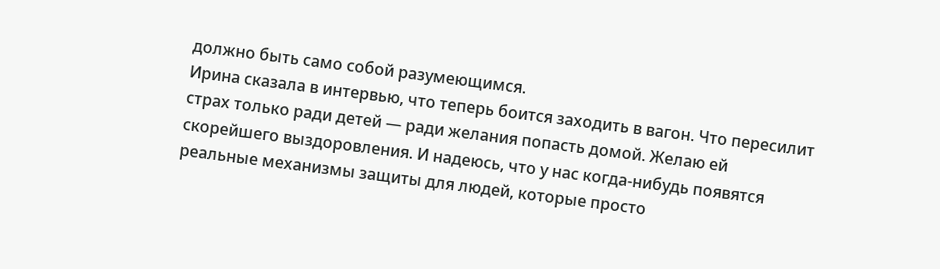должно быть само собой разумеющимся.
Ирина сказала в интервью, что теперь боится заходить в вагон. Что пересилит страх только ради детей — ради желания попасть домой. Желаю ей скорейшего выздоровления. И надеюсь, что у нас когда-нибудь появятся реальные механизмы защиты для людей, которые просто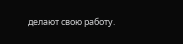делают свою работу.